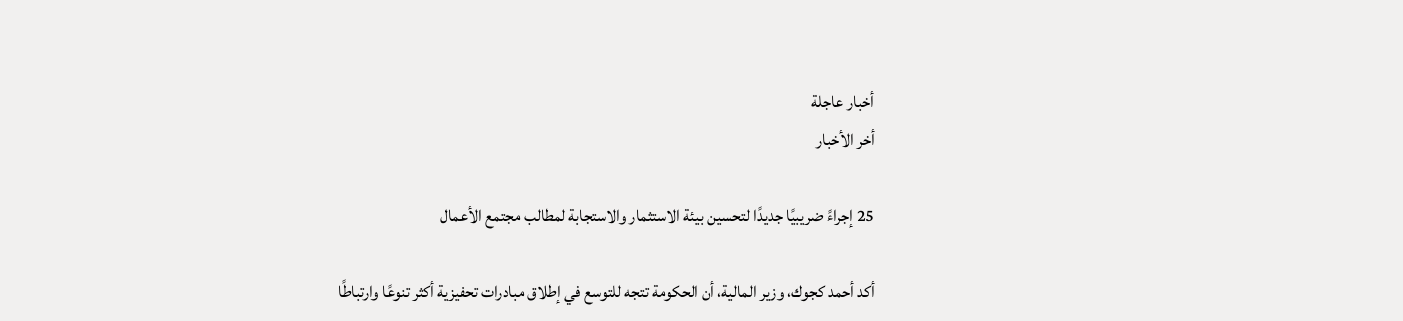أخبار عاجلة
أخر الأخبار

25 إجراءً ضريبيًا جديدًا لتحسين بيئة الاستثمار والاستجابة لمطالب مجتمع الأعمال

أكد أحمد كجوك، وزير المالية، أن الحكومة تتجه للتوسع في إطلاق مبادرات تحفيزية أكثر تنوعًا وارتباطًا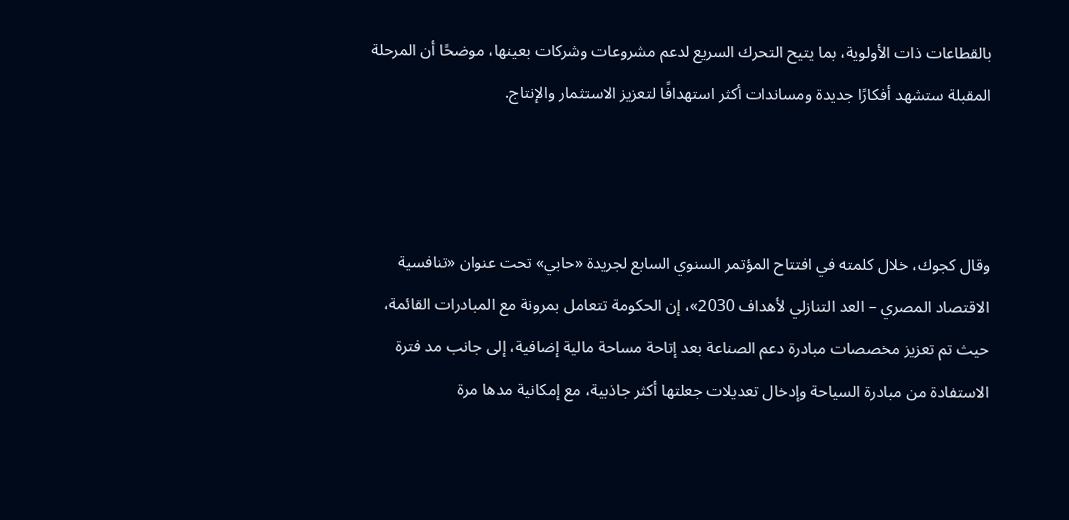بالقطاعات ذات الأولوية، بما يتيح التحرك السريع لدعم مشروعات وشركات بعينها، موضحًا أن المرحلة المقبلة ستشهد أفكارًا جديدة ومساندات أكثر استهدافًا لتعزيز الاستثمار والإنتاج.



وقال كجوك، خلال كلمته في افتتاح المؤتمر السنوي السابع لجريدة «حابي» تحت عنوان «تنافسية الاقتصاد المصري – العد التنازلي لأهداف 2030»، إن الحكومة تتعامل بمرونة مع المبادرات القائمة، حيث تم تعزيز مخصصات مبادرة دعم الصناعة بعد إتاحة مساحة مالية إضافية، إلى جانب مد فترة الاستفادة من مبادرة السياحة وإدخال تعديلات جعلتها أكثر جاذبية، مع إمكانية مدها مرة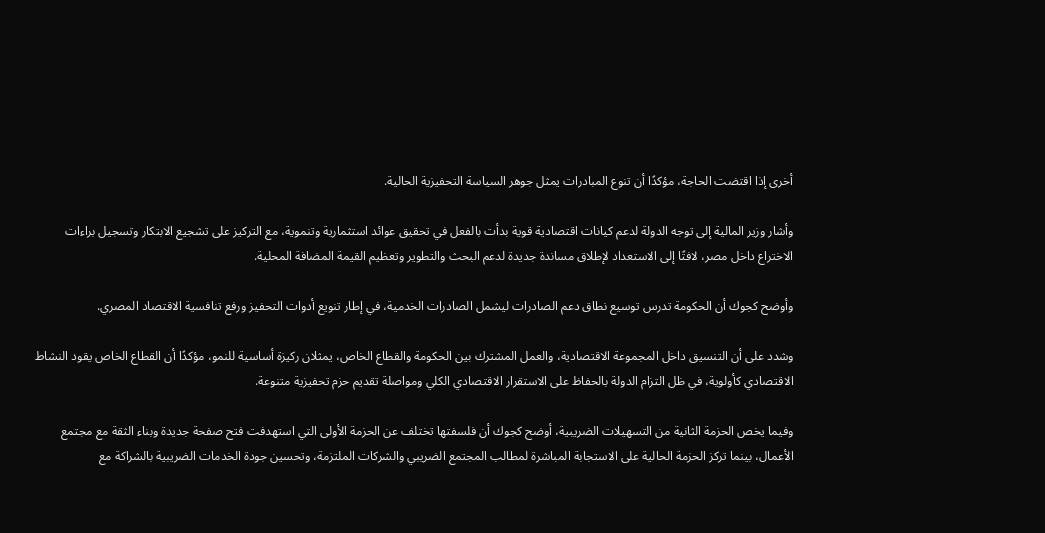أخرى إذا اقتضت الحاجة، مؤكدًا أن تنوع المبادرات يمثل جوهر السياسة التحفيزية الحالية.

وأشار وزير المالية إلى توجه الدولة لدعم كيانات اقتصادية قوية بدأت بالفعل في تحقيق عوائد استثمارية وتنموية، مع التركيز على تشجيع الابتكار وتسجيل براءات الاختراع داخل مصر، لافتًا إلى الاستعداد لإطلاق مساندة جديدة لدعم البحث والتطوير وتعظيم القيمة المضافة المحلية.

وأوضح كجوك أن الحكومة تدرس توسيع نطاق دعم الصادرات ليشمل الصادرات الخدمية، في إطار تنويع أدوات التحفيز ورفع تنافسية الاقتصاد المصري.

وشدد على أن التنسيق داخل المجموعة الاقتصادية، والعمل المشترك بين الحكومة والقطاع الخاص، يمثلان ركيزة أساسية للنمو، مؤكدًا أن القطاع الخاص يقود النشاط الاقتصادي كأولوية، في ظل التزام الدولة بالحفاظ على الاستقرار الاقتصادي الكلي ومواصلة تقديم حزم تحفيزية متنوعة.

وفيما يخص الحزمة الثانية من التسهيلات الضريبية، أوضح كجوك أن فلسفتها تختلف عن الحزمة الأولى التي استهدفت فتح صفحة جديدة وبناء الثقة مع مجتمع الأعمال، بينما تركز الحزمة الحالية على الاستجابة المباشرة لمطالب المجتمع الضريبي والشركات الملتزمة، وتحسين جودة الخدمات الضريبية بالشراكة مع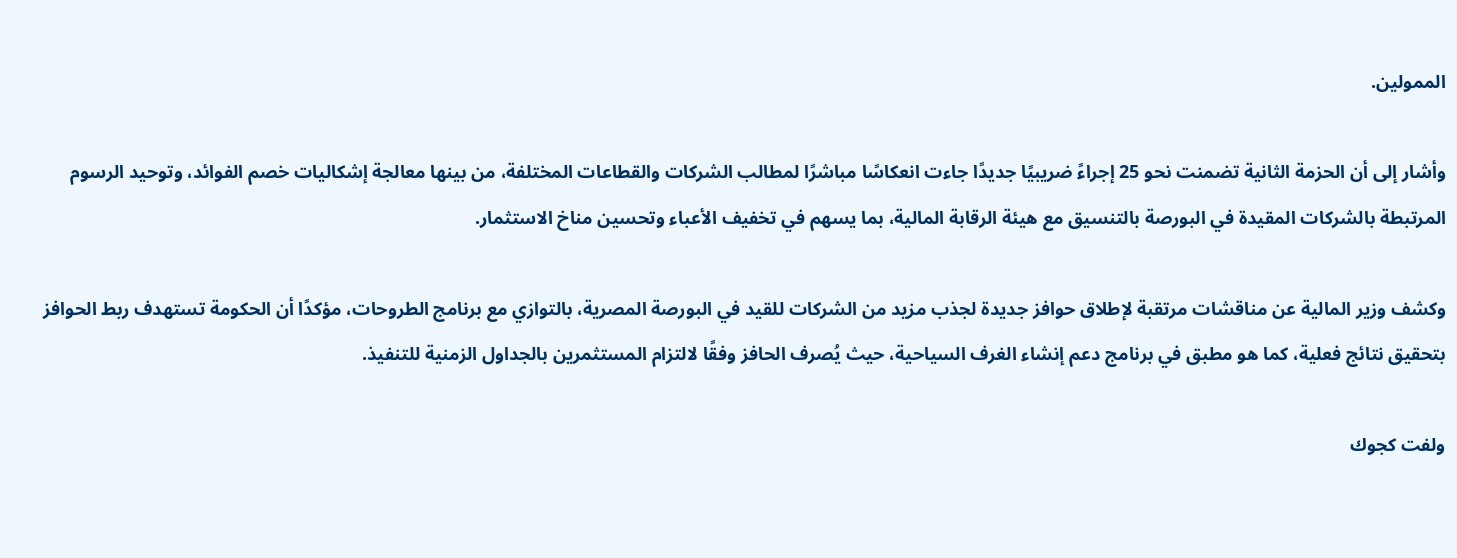الممولين.

وأشار إلى أن الحزمة الثانية تضمنت نحو 25 إجراءً ضريبيًا جديدًا جاءت انعكاسًا مباشرًا لمطالب الشركات والقطاعات المختلفة، من بينها معالجة إشكاليات خصم الفوائد، وتوحيد الرسوم المرتبطة بالشركات المقيدة في البورصة بالتنسيق مع هيئة الرقابة المالية، بما يسهم في تخفيف الأعباء وتحسين مناخ الاستثمار.

وكشف وزير المالية عن مناقشات مرتقبة لإطلاق حوافز جديدة لجذب مزيد من الشركات للقيد في البورصة المصرية، بالتوازي مع برنامج الطروحات، مؤكدًا أن الحكومة تستهدف ربط الحوافز بتحقيق نتائج فعلية، كما هو مطبق في برنامج دعم إنشاء الغرف السياحية، حيث يُصرف الحافز وفقًا لالتزام المستثمرين بالجداول الزمنية للتنفيذ.

ولفت كجوك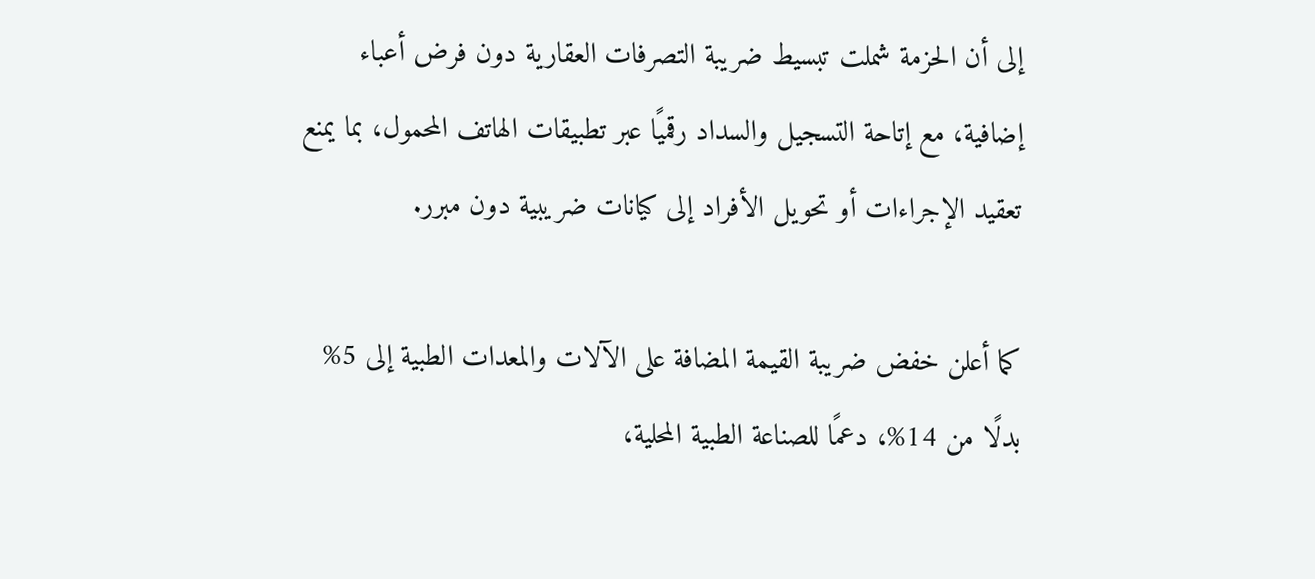إلى أن الحزمة شملت تبسيط ضريبة التصرفات العقارية دون فرض أعباء إضافية، مع إتاحة التسجيل والسداد رقميًا عبر تطبيقات الهاتف المحمول، بما يمنع تعقيد الإجراءات أو تحويل الأفراد إلى كيانات ضريبية دون مبرر.

كما أعلن خفض ضريبة القيمة المضافة على الآلات والمعدات الطبية إلى 5% بدلًا من 14%، دعمًا للصناعة الطبية المحلية،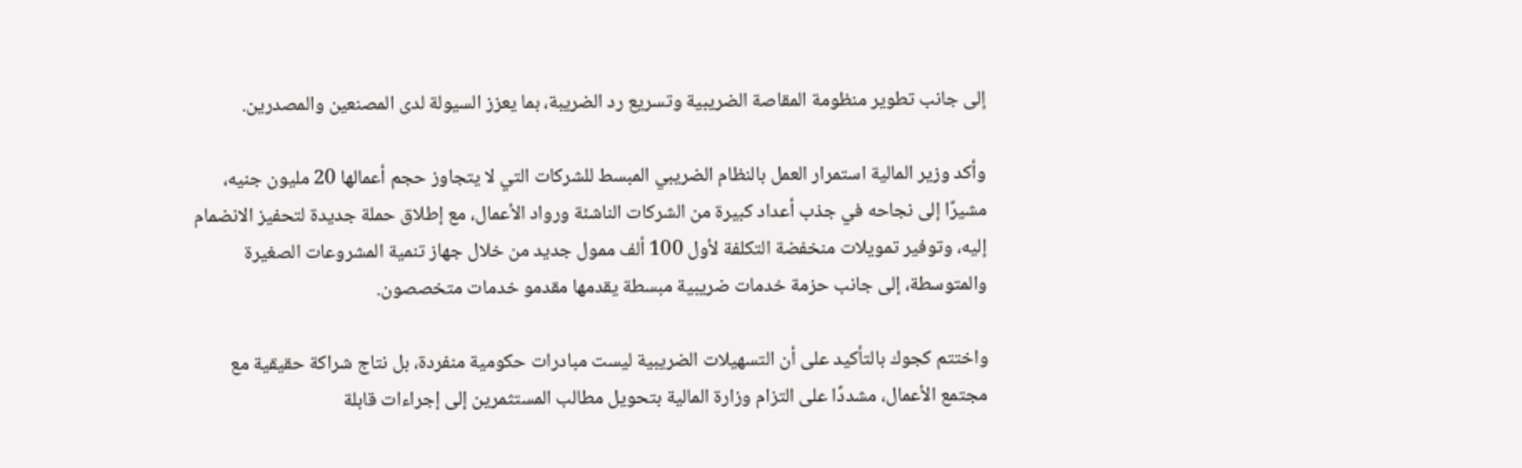إلى جانب تطوير منظومة المقاصة الضريبية وتسريع رد الضريبة، بما يعزز السيولة لدى المصنعين والمصدرين.

وأكد وزير المالية استمرار العمل بالنظام الضريبي المبسط للشركات التي لا يتجاوز حجم أعمالها 20 مليون جنيه، مشيرًا إلى نجاحه في جذب أعداد كبيرة من الشركات الناشئة ورواد الأعمال، مع إطلاق حملة جديدة لتحفيز الانضمام إليه، وتوفير تمويلات منخفضة التكلفة لأول 100 ألف ممول جديد من خلال جهاز تنمية المشروعات الصغيرة والمتوسطة، إلى جانب حزمة خدمات ضريبية مبسطة يقدمها مقدمو خدمات متخصصون.

واختتم كجوك بالتأكيد على أن التسهيلات الضريبية ليست مبادرات حكومية منفردة، بل نتاج شراكة حقيقية مع مجتمع الأعمال، مشددًا على التزام وزارة المالية بتحويل مطالب المستثمرين إلى إجراءات قابلة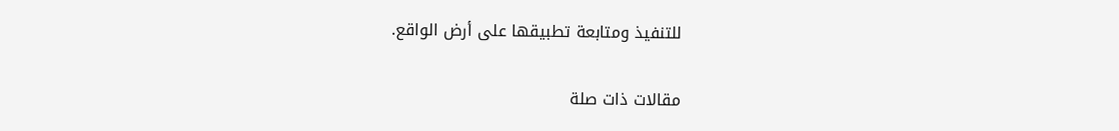للتنفيذ ومتابعة تطبيقها على أرض الواقع.

مقالات ذات صلة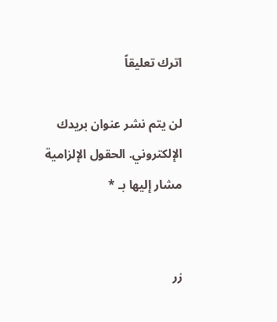اترك تعليقاً

لن يتم نشر عنوان بريدك الإلكتروني. الحقول الإلزامية مشار إليها بـ *


زر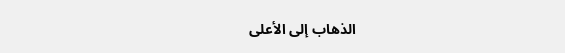الذهاب إلى الأعلى